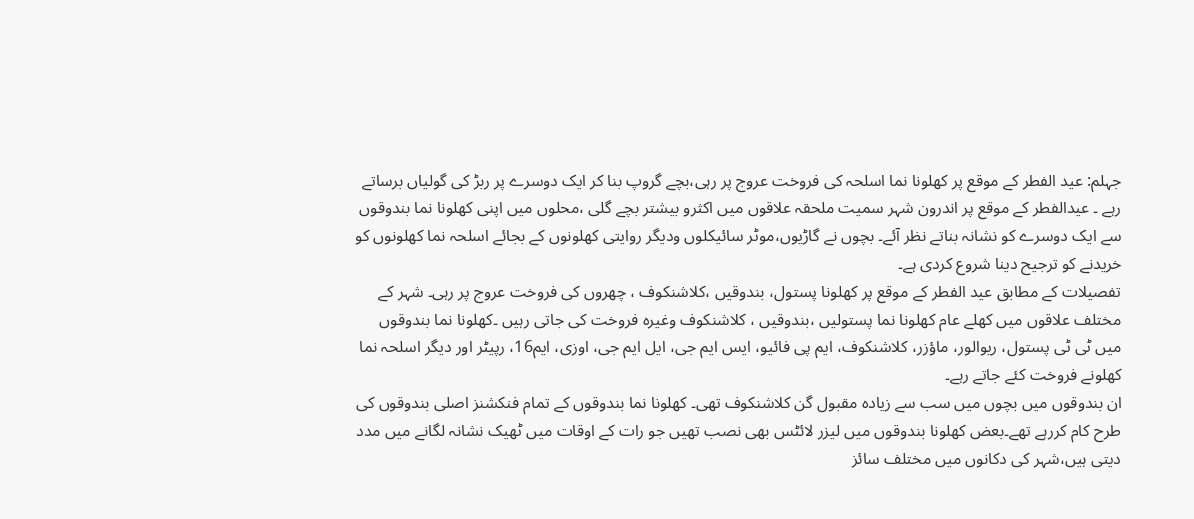جہلم: عید الفطر کے موقع پر کھلونا نما اسلحہ کی فروخت عروج پر رہی،بچے گروپ بنا کر ایک دوسرے پر ربڑ کی گولیاں برساتے رہے ۔ عیدالفطر کے موقع پر اندرون شہر سمیت ملحقہ علاقوں میں اکثرو بیشتر بچے گلی ،محلوں میں اپنی کھلونا نما بندوقوں سے ایک دوسرے کو نشانہ بناتے نظر آئے۔ بچوں نے گاڑیوں،موٹر سائیکلوں ودیگر روایتی کھلونوں کے بجائے اسلحہ نما کھلونوں کو خریدنے کو ترجیح دینا شروع کردی ہے۔
تفصیلات کے مطابق عید الفطر کے موقع پر کھلونا پستول، بندوقیں ،کلاشنکوف ، چھروں کی فروخت عروج پر رہی۔ شہر کے مختلف علاقوں میں کھلے عام کھلونا نما پستولیں ،بندوقیں ، کلاشنکوف وغیرہ فروخت کی جاتی رہیں ۔کھلونا نما بندوقوں میں ٹی ٹی پستول، ریوالور، ماؤزر، کلاشنکوف، ایم پی فائیو، ایس ایم جی، ایل ایم جی، اوزی، ایم16، رپیٹر اور دیگر اسلحہ نما کھلونے فروخت کئے جاتے رہے۔
ان بندوقوں میں بچوں میں سب سے زیادہ مقبول گن کلاشنکوف تھی۔ کھلونا نما بندوقوں کے تمام فنکشنز اصلی بندوقوں کی طرح کام کررہے تھے۔بعض کھلونا بندوقوں میں لیزر لائٹس بھی نصب تھیں جو رات کے اوقات میں ٹھیک نشانہ لگانے میں مدد دیتی ہیں،شہر کی دکانوں میں مختلف سائز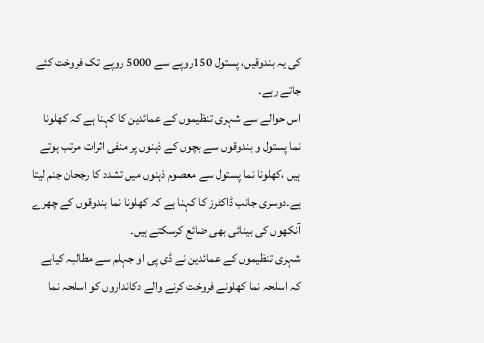کی یہ بندوقیں، پستول 150روپے سے 5000 روپے تک فروخت کئے جاتے رہے۔
اس حوالے سے شہری تنظیموں کے عمائدین کا کہنا ہے کہ کھلونا نما پستول و بندوقوں سے بچوں کے ذہنوں پر منفی اثرات مرتب ہوتے ہیں ،کھلونا نما پستول سے معصوم ذہنوں میں تشدد کا رجحان جنم لیتا ہے۔دوسری جانب ڈاکٹرز کا کہنا ہے کہ کھلونا نما بندوقوں کے چھرے آنکھوں کی بینائی بھی ضائع کرسکتے ہیں۔
شہری تنظیموں کے عمائدین نے ڈی پی او جہلم سے مطالبہ کیاہے کہ اسلحہ نما کھلونے فروخت کرنے والے دکانداروں کو اسلحہ نما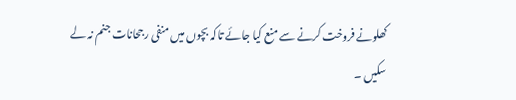کھلونے فروخت کرنے سے منع کیا جائے تاکہ بچوں میں منفی رجحانات جنم نہ لے سکیں ۔